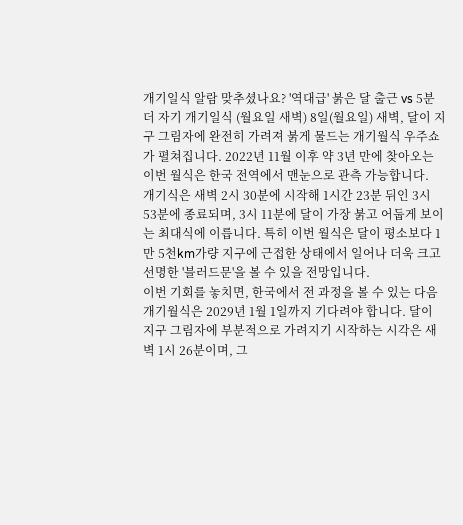개기일식 알람 맞추셨나요? '역대급' 붉은 달 출근 vs 5분 더 자기 개기일식 (월요일 새벽) 8일(월요일) 새벽, 달이 지구 그림자에 완전히 가려져 붉게 물드는 개기월식 우주쇼가 펼쳐집니다. 2022년 11월 이후 약 3년 만에 찾아오는 이번 월식은 한국 전역에서 맨눈으로 관측 가능합니다.
개기식은 새벽 2시 30분에 시작해 1시간 23분 뒤인 3시 53분에 종료되며, 3시 11분에 달이 가장 붉고 어둡게 보이는 최대식에 이릅니다. 특히 이번 월식은 달이 평소보다 1만 5천km가량 지구에 근접한 상태에서 일어나 더욱 크고 선명한 '블러드문'을 볼 수 있을 전망입니다.
이번 기회를 놓치면, 한국에서 전 과정을 볼 수 있는 다음 개기월식은 2029년 1월 1일까지 기다려야 합니다. 달이 지구 그림자에 부분적으로 가려지기 시작하는 시각은 새벽 1시 26분이며, 그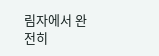림자에서 완전히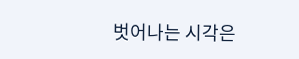벗어나는 시각은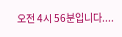오전 4시 56분입니다....